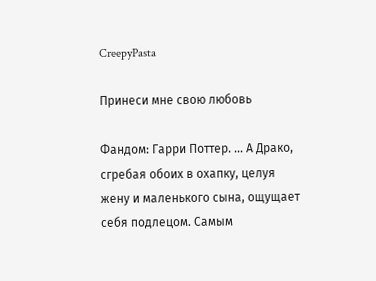CreepyPasta

Принеси мне свою любовь

Фандом: Гарри Поттер. … А Драко, сгребая обоих в охапку, целуя жену и маленького сына, ощущает себя подлецом. Самым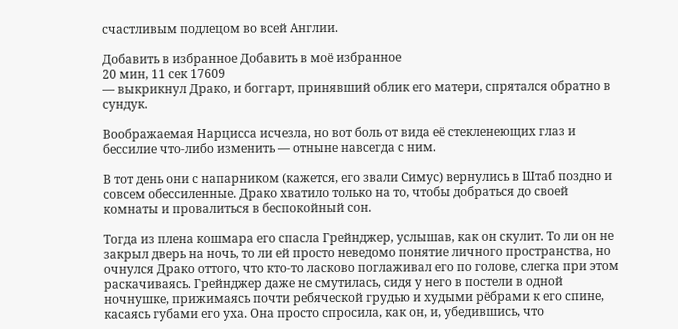счастливым подлецом во всей Англии.

Добавить в избранное Добавить в моё избранное
20 мин, 11 сек 17609
— выкрикнул Драко, и боггарт, принявший облик его матери, спрятался обратно в сундук.

Воображаемая Нарцисса исчезла, но вот боль от вида её стекленеющих глаз и бессилие что-либо изменить — отныне навсегда с ним.

В тот день они с напарником (кажется, его звали Симус) вернулись в Штаб поздно и совсем обессиленные. Драко хватило только на то, чтобы добраться до своей комнаты и провалиться в беспокойный сон.

Тогда из плена кошмара его спасла Грейнджер, услышав, как он скулит. То ли он не закрыл дверь на ночь, то ли ей просто неведомо понятие личного пространства, но очнулся Драко оттого, что кто-то ласково поглаживал его по голове, слегка при этом раскачиваясь. Грейнджер даже не смутилась, сидя у него в постели в одной ночнушке, прижимаясь почти ребяческой грудью и худыми рёбрами к его спине, касаясь губами его уха. Она просто спросила, как он, и, убедившись, что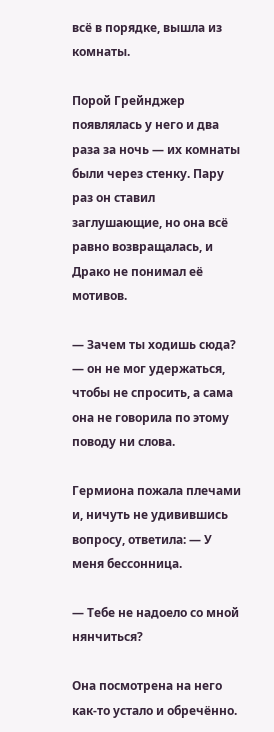всё в порядке, вышла из комнаты.

Порой Грейнджер появлялась у него и два раза за ночь — их комнаты были через стенку. Пару раз он ставил заглушающие, но она всё равно возвращалась, и Драко не понимал её мотивов.

— Зачем ты ходишь сюда? — он не мог удержаться, чтобы не спросить, а сама она не говорила по этому поводу ни слова.

Гермиона пожала плечами и, ничуть не удивившись вопросу, ответила: — У меня бессонница.

— Тебе не надоело со мной нянчиться?

Она посмотрена на него как-то устало и обречённо.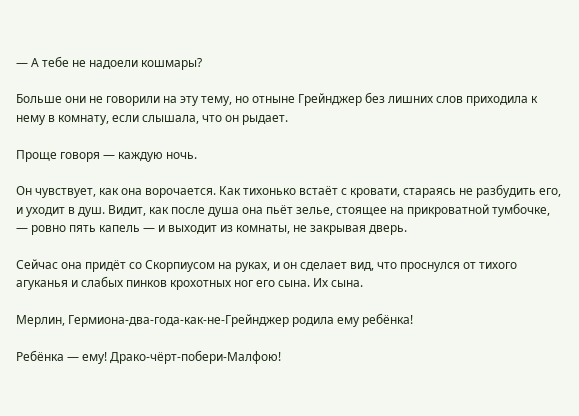— А тебе не надоели кошмары?

Больше они не говорили на эту тему, но отныне Грейнджер без лишних слов приходила к нему в комнату, если слышала, что он рыдает.

Проще говоря — каждую ночь.

Он чувствует, как она ворочается. Как тихонько встаёт с кровати, стараясь не разбудить его, и уходит в душ. Видит, как после душа она пьёт зелье, стоящее на прикроватной тумбочке, — ровно пять капель — и выходит из комнаты, не закрывая дверь.

Сейчас она придёт со Скорпиусом на руках, и он сделает вид, что проснулся от тихого агуканья и слабых пинков крохотных ног его сына. Их сына.

Мерлин, Гермиона-два-года-как-не-Грейнджер родила ему ребёнка!

Ребёнка — ему! Драко-чёрт-побери-Малфою!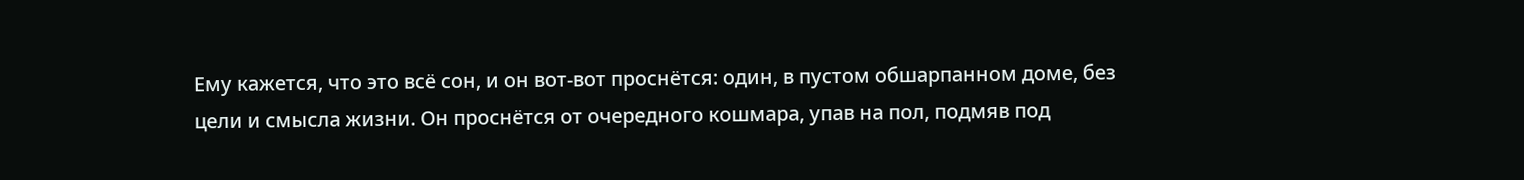Ему кажется, что это всё сон, и он вот-вот проснётся: один, в пустом обшарпанном доме, без цели и смысла жизни. Он проснётся от очередного кошмара, упав на пол, подмяв под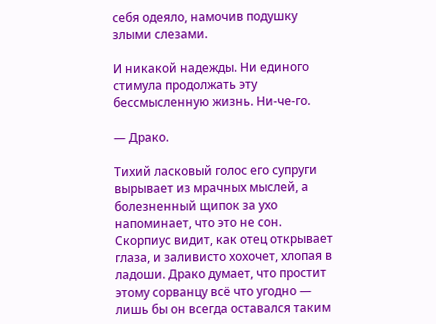себя одеяло, намочив подушку злыми слезами.

И никакой надежды. Ни единого стимула продолжать эту бессмысленную жизнь. Ни-че-го.

— Драко.

Тихий ласковый голос его супруги вырывает из мрачных мыслей, а болезненный щипок за ухо напоминает, что это не сон. Скорпиус видит, как отец открывает глаза, и заливисто хохочет, хлопая в ладоши. Драко думает, что простит этому сорванцу всё что угодно — лишь бы он всегда оставался таким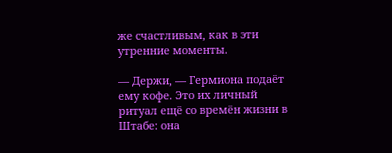же счастливым, как в эти утренние моменты.

— Держи, — Гермиона подаёт ему кофе. Это их личный ритуал ещё со времён жизни в Штабе: она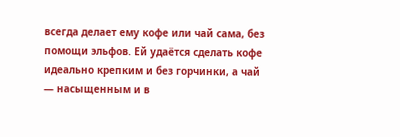всегда делает ему кофе или чай сама, без помощи эльфов. Ей удаётся сделать кофе идеально крепким и без горчинки, а чай — насыщенным и в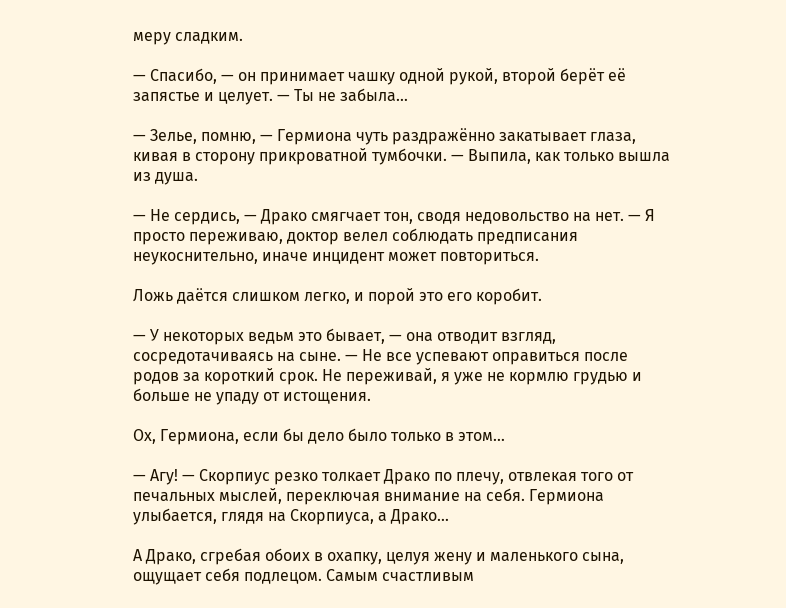меру сладким.

— Спасибо, — он принимает чашку одной рукой, второй берёт её запястье и целует. — Ты не забыла…

— Зелье, помню, — Гермиона чуть раздражённо закатывает глаза, кивая в сторону прикроватной тумбочки. — Выпила, как только вышла из душа.

— Не сердись, — Драко смягчает тон, сводя недовольство на нет. — Я просто переживаю, доктор велел соблюдать предписания неукоснительно, иначе инцидент может повториться.

Ложь даётся слишком легко, и порой это его коробит.

— У некоторых ведьм это бывает, — она отводит взгляд, сосредотачиваясь на сыне. — Не все успевают оправиться после родов за короткий срок. Не переживай, я уже не кормлю грудью и больше не упаду от истощения.

Ох, Гермиона, если бы дело было только в этом…

— Агу! — Скорпиус резко толкает Драко по плечу, отвлекая того от печальных мыслей, переключая внимание на себя. Гермиона улыбается, глядя на Скорпиуса, а Драко…

А Драко, сгребая обоих в охапку, целуя жену и маленького сына, ощущает себя подлецом. Самым счастливым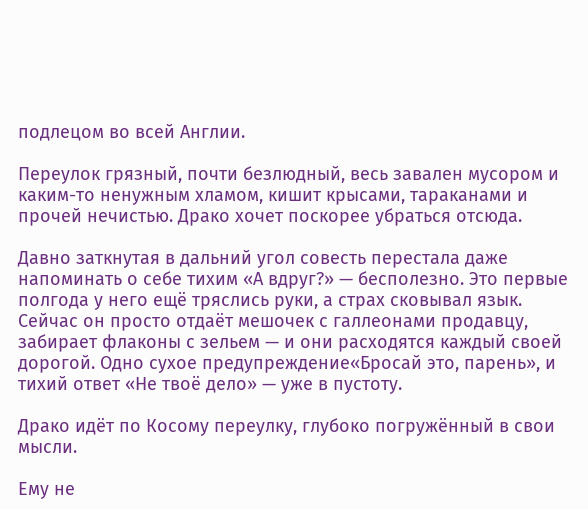подлецом во всей Англии.

Переулок грязный, почти безлюдный, весь завален мусором и каким-то ненужным хламом, кишит крысами, тараканами и прочей нечистью. Драко хочет поскорее убраться отсюда.

Давно заткнутая в дальний угол совесть перестала даже напоминать о себе тихим «А вдруг?» — бесполезно. Это первые полгода у него ещё тряслись руки, а страх сковывал язык. Сейчас он просто отдаёт мешочек с галлеонами продавцу, забирает флаконы с зельем — и они расходятся каждый своей дорогой. Одно сухое предупреждение«Бросай это, парень», и тихий ответ «Не твоё дело» — уже в пустоту.

Драко идёт по Косому переулку, глубоко погружённый в свои мысли.

Ему не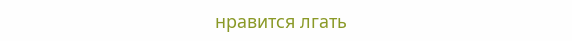нравится лгать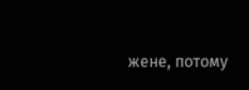жене, потому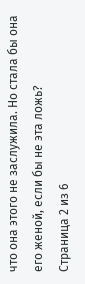что она этого не заслужила. Но стала бы она его женой, если бы не эта ложь?
Страница 2 из 6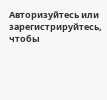Авторизуйтесь или зарегистрируйтесь, чтобы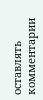оставлять комментарии